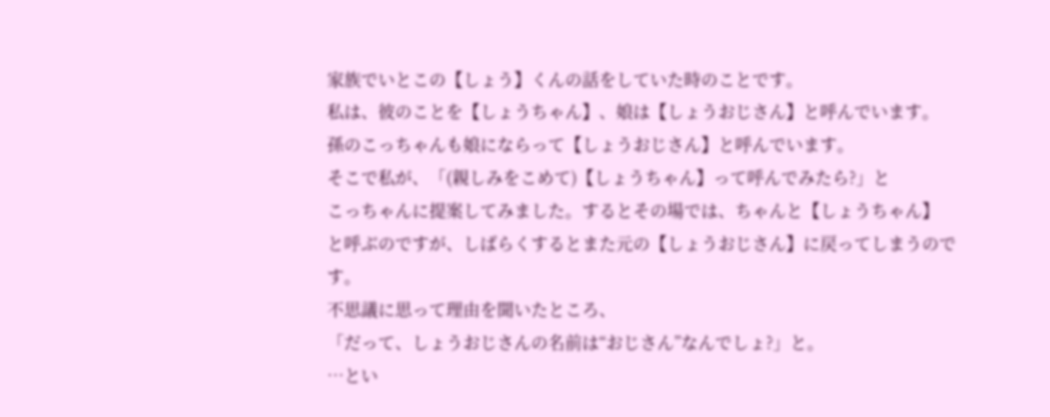家族でいとこの【しょう】くんの話をしていた時のことです。
私は、彼のことを【しょうちゃん】、娘は【しょうおじさん】と呼んでいます。
孫のこっちゃんも娘にならって【しょうおじさん】と呼んでいます。
そこで私が、「(親しみをこめて)【しょうちゃん】って呼んでみたら?」と
こっちゃんに提案してみました。するとその場では、ちゃんと【しょうちゃん】
と呼ぶのですが、しばらくするとまた元の【しょうおじさん】に戻ってしまうのです。
不思議に思って理由を聞いたところ、
「だって、しょうおじさんの名前は“おじさん”なんでしょ?」と。
…とい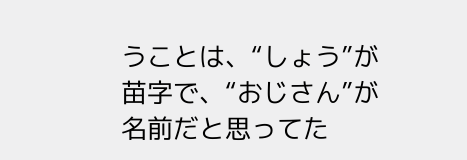うことは、“しょう”が苗字で、“おじさん”が名前だと思ってた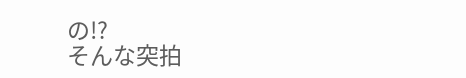の!?
そんな突拍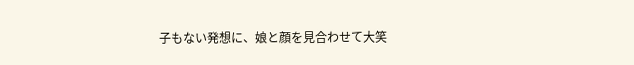子もない発想に、娘と顔を見合わせて大笑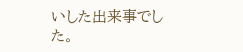いした出来事でした。